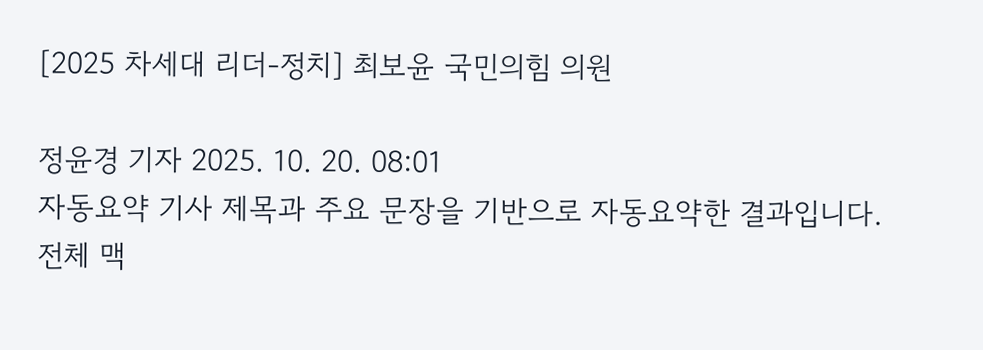[2025 차세대 리더-정치] 최보윤 국민의힘 의원

정윤경 기자 2025. 10. 20. 08:01
자동요약 기사 제목과 주요 문장을 기반으로 자동요약한 결과입니다.
전체 맥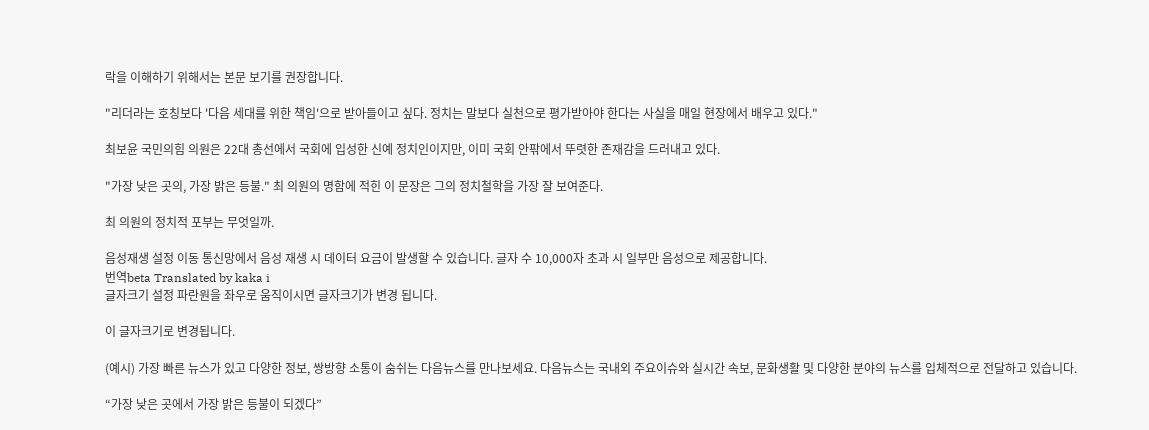락을 이해하기 위해서는 본문 보기를 권장합니다.

"리더라는 호칭보다 '다음 세대를 위한 책임'으로 받아들이고 싶다. 정치는 말보다 실천으로 평가받아야 한다는 사실을 매일 현장에서 배우고 있다."

최보윤 국민의힘 의원은 22대 총선에서 국회에 입성한 신예 정치인이지만, 이미 국회 안팎에서 뚜렷한 존재감을 드러내고 있다.

"가장 낮은 곳의, 가장 밝은 등불." 최 의원의 명함에 적힌 이 문장은 그의 정치철학을 가장 잘 보여준다.

최 의원의 정치적 포부는 무엇일까.

음성재생 설정 이동 통신망에서 음성 재생 시 데이터 요금이 발생할 수 있습니다. 글자 수 10,000자 초과 시 일부만 음성으로 제공합니다.
번역beta Translated by kaka i
글자크기 설정 파란원을 좌우로 움직이시면 글자크기가 변경 됩니다.

이 글자크기로 변경됩니다.

(예시) 가장 빠른 뉴스가 있고 다양한 정보, 쌍방향 소통이 숨쉬는 다음뉴스를 만나보세요. 다음뉴스는 국내외 주요이슈와 실시간 속보, 문화생활 및 다양한 분야의 뉴스를 입체적으로 전달하고 있습니다.

“가장 낮은 곳에서 가장 밝은 등불이 되겠다”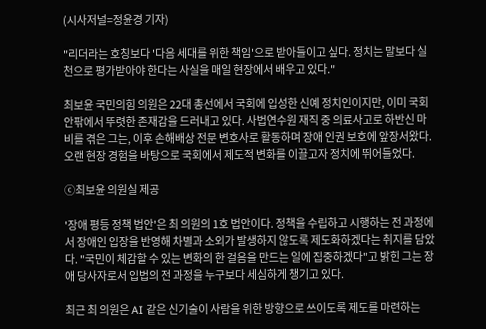(시사저널=정윤경 기자)

"리더라는 호칭보다 '다음 세대를 위한 책임'으로 받아들이고 싶다. 정치는 말보다 실천으로 평가받아야 한다는 사실을 매일 현장에서 배우고 있다."

최보윤 국민의힘 의원은 22대 총선에서 국회에 입성한 신예 정치인이지만, 이미 국회 안팎에서 뚜렷한 존재감을 드러내고 있다. 사법연수원 재직 중 의료사고로 하반신 마비를 겪은 그는, 이후 손해배상 전문 변호사로 활동하며 장애 인권 보호에 앞장서왔다. 오랜 현장 경험을 바탕으로 국회에서 제도적 변화를 이끌고자 정치에 뛰어들었다.

ⓒ최보윤 의원실 제공

'장애 평등 정책 법안'은 최 의원의 1호 법안이다. 정책을 수립하고 시행하는 전 과정에서 장애인 입장을 반영해 차별과 소외가 발생하지 않도록 제도화하겠다는 취지를 담았다. "국민이 체감할 수 있는 변화의 한 걸음을 만드는 일에 집중하겠다"고 밝힌 그는 장애 당사자로서 입법의 전 과정을 누구보다 세심하게 챙기고 있다.

최근 최 의원은 AI 같은 신기술이 사람을 위한 방향으로 쓰이도록 제도를 마련하는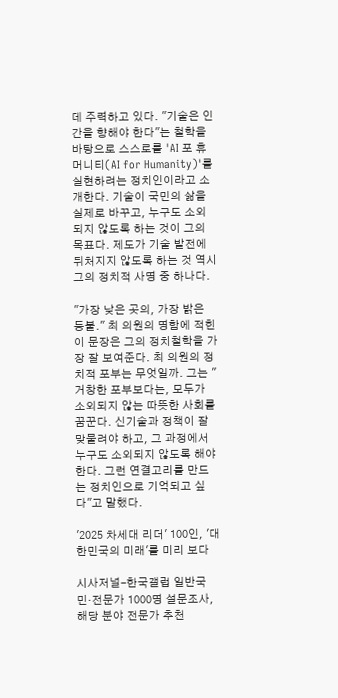데 주력하고 있다. "기술은 인간을 향해야 한다"는 철학을 바탕으로 스스로를 'AI 포 휴머니티(AI for Humanity)'를 실현하려는 정치인이라고 소개한다. 기술이 국민의 삶을 실제로 바꾸고, 누구도 소외되지 않도록 하는 것이 그의 목표다. 제도가 기술 발전에 뒤처지지 않도록 하는 것 역시 그의 정치적 사명 중 하나다.

"가장 낮은 곳의, 가장 밝은 등불." 최 의원의 명함에 적힌 이 문장은 그의 정치철학을 가장 잘 보여준다. 최 의원의 정치적 포부는 무엇일까. 그는 "거창한 포부보다는, 모두가 소외되지 않는 따뜻한 사회를 꿈꾼다. 신기술과 정책이 잘 맞물려야 하고, 그 과정에서 누구도 소외되지 않도록 해야 한다. 그런 연결고리를 만드는 정치인으로 기억되고 싶다"고 말했다.

'2025 차세대 리더' 100인, '대한민국의 미래'를 미리 보다

시사저널-한국갤럽 일반국민·전문가 1000명 설문조사, 해당 분야 전문가 추천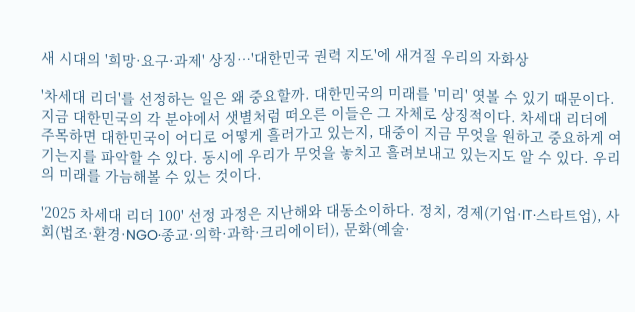새 시대의 '희망·요구·과제' 상징…'대한민국 권력 지도'에 새겨질 우리의 자화상

'차세대 리더'를 선정하는 일은 왜 중요할까. 대한민국의 미래를 '미리' 엿볼 수 있기 때문이다. 지금 대한민국의 각 분야에서 샛별처럼 떠오른 이들은 그 자체로 상징적이다. 차세대 리더에 주목하면 대한민국이 어디로 어떻게 흘러가고 있는지, 대중이 지금 무엇을 원하고 중요하게 여기는지를 파악할 수 있다. 동시에 우리가 무엇을 놓치고 흘려보내고 있는지도 알 수 있다. 우리의 미래를 가늠해볼 수 있는 것이다.

'2025 차세대 리더 100' 선정 과정은 지난해와 대동소이하다. 정치, 경제(기업·IT·스타트업), 사회(법조·환경·NGO·종교·의학·과학·크리에이터), 문화(예술·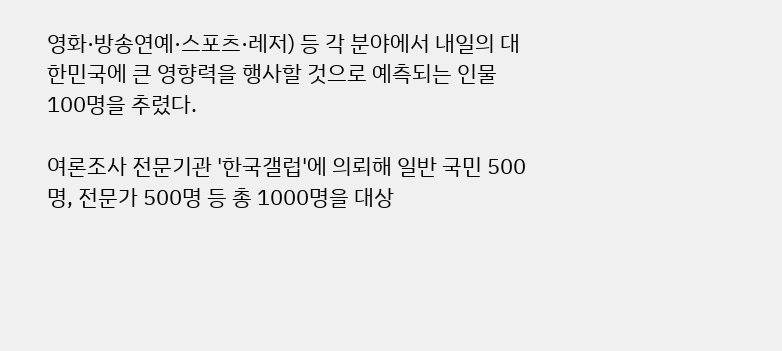영화·방송연예·스포츠·레저) 등 각 분야에서 내일의 대한민국에 큰 영향력을 행사할 것으로 예측되는 인물 100명을 추렸다.

여론조사 전문기관 '한국갤럽'에 의뢰해 일반 국민 500명, 전문가 500명 등 총 1000명을 대상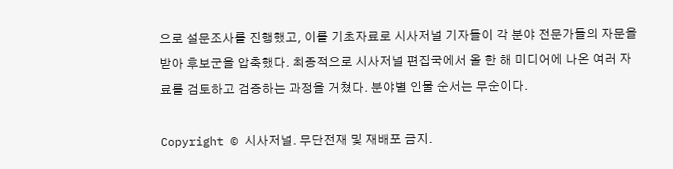으로 설문조사를 진행했고, 이를 기초자료로 시사저널 기자들이 각 분야 전문가들의 자문을 받아 후보군을 압축했다. 최종적으로 시사저널 편집국에서 올 한 해 미디어에 나온 여러 자료를 검토하고 검증하는 과정을 거쳤다. 분야별 인물 순서는 무순이다.

Copyright © 시사저널. 무단전재 및 재배포 금지.